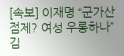[속보] 이재명 “군가산점제? 여성 우롱하나” 김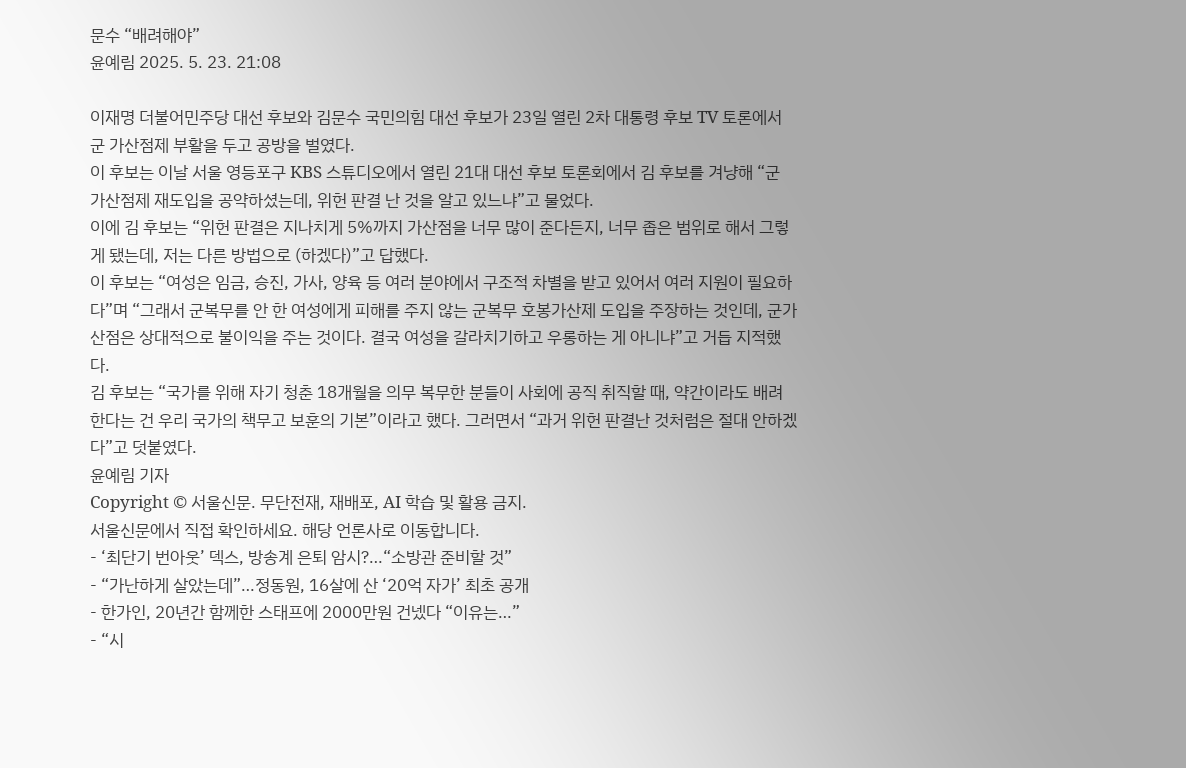문수 “배려해야”
윤예림 2025. 5. 23. 21:08

이재명 더불어민주당 대선 후보와 김문수 국민의힘 대선 후보가 23일 열린 2차 대통령 후보 TV 토론에서 군 가산점제 부활을 두고 공방을 벌였다.
이 후보는 이날 서울 영등포구 KBS 스튜디오에서 열린 21대 대선 후보 토론회에서 김 후보를 겨냥해 “군 가산점제 재도입을 공약하셨는데, 위헌 판결 난 것을 알고 있느냐”고 물었다.
이에 김 후보는 “위헌 판결은 지나치게 5%까지 가산점을 너무 많이 준다든지, 너무 좁은 범위로 해서 그렇게 됐는데, 저는 다른 방법으로 (하겠다)”고 답했다.
이 후보는 “여성은 임금, 승진, 가사, 양육 등 여러 분야에서 구조적 차별을 받고 있어서 여러 지원이 필요하다”며 “그래서 군복무를 안 한 여성에게 피해를 주지 않는 군복무 호봉가산제 도입을 주장하는 것인데, 군가산점은 상대적으로 불이익을 주는 것이다. 결국 여성을 갈라치기하고 우롱하는 게 아니냐”고 거듭 지적했다.
김 후보는 “국가를 위해 자기 청춘 18개월을 의무 복무한 분들이 사회에 공직 취직할 때, 약간이라도 배려한다는 건 우리 국가의 책무고 보훈의 기본”이라고 했다. 그러면서 “과거 위헌 판결난 것처럼은 절대 안하겠다”고 덧붙였다.
윤예림 기자
Copyright © 서울신문. 무단전재, 재배포, AI 학습 및 활용 금지.
서울신문에서 직접 확인하세요. 해당 언론사로 이동합니다.
- ‘최단기 번아웃’ 덱스, 방송계 은퇴 암시?…“소방관 준비할 것”
- “가난하게 살았는데”…정동원, 16살에 산 ‘20억 자가’ 최초 공개
- 한가인, 20년간 함께한 스태프에 2000만원 건넸다 “이유는…”
- “시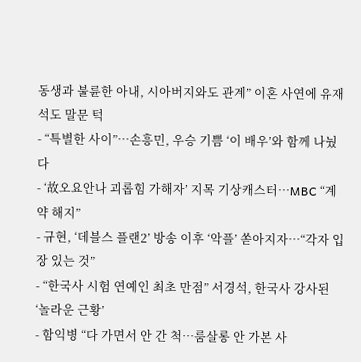동생과 불륜한 아내, 시아버지와도 관계” 이혼 사연에 유재석도 말문 턱
- “특별한 사이”…손흥민, 우승 기쁨 ‘이 배우’와 함께 나눴다
- ‘故오요안나 괴롭힘 가해자’ 지목 기상캐스터…MBC “계약 해지”
- 규현, ‘데블스 플랜2’ 방송 이후 ‘악플’ 쏟아지자…“각자 입장 있는 것”
- “한국사 시험 연예인 최초 만점” 서경석, 한국사 강사된 ‘놀라운 근황’
- 함익병 “다 가면서 안 간 척…룸살롱 안 가본 사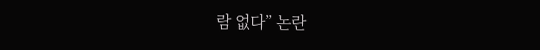람 없다” 논란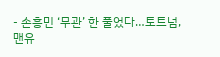- 손흥민 ‘무관’ 한 풀었다…토트넘, 맨유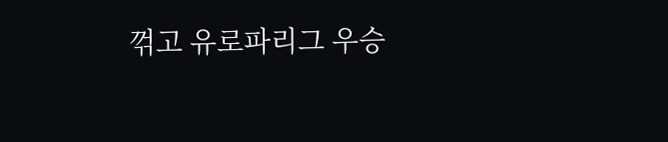꺾고 유로파리그 우승